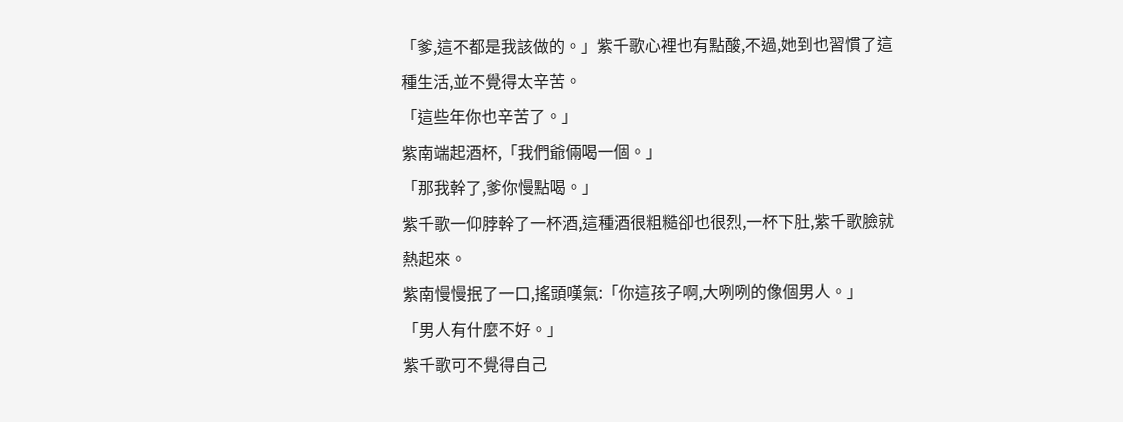「爹,這不都是我該做的。」紫千歌心裡也有點酸,不過,她到也習慣了這種生活,並不覺得太辛苦。
「這些年你也辛苦了。」
紫南端起酒杯,「我們爺倆喝一個。」
「那我幹了,爹你慢點喝。」
紫千歌一仰脖幹了一杯酒,這種酒很粗糙卻也很烈,一杯下肚,紫千歌臉就熱起來。
紫南慢慢抿了一口,搖頭嘆氣:「你這孩子啊,大咧咧的像個男人。」
「男人有什麼不好。」
紫千歌可不覺得自己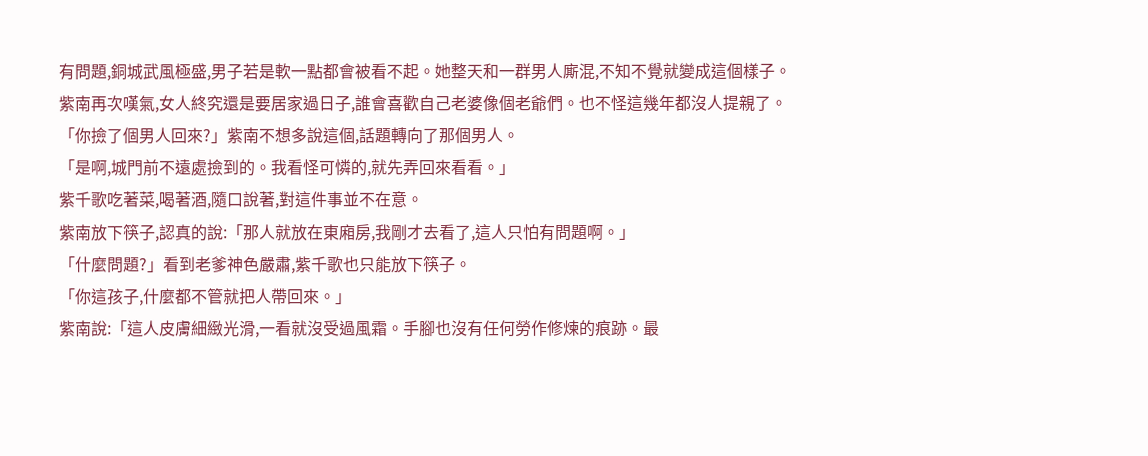有問題,銅城武風極盛,男子若是軟一點都會被看不起。她整天和一群男人廝混,不知不覺就變成這個樣子。
紫南再次嘆氣,女人終究還是要居家過日子,誰會喜歡自己老婆像個老爺們。也不怪這幾年都沒人提親了。
「你撿了個男人回來?」紫南不想多說這個,話題轉向了那個男人。
「是啊,城門前不遠處撿到的。我看怪可憐的,就先弄回來看看。」
紫千歌吃著菜,喝著酒,隨口說著,對這件事並不在意。
紫南放下筷子,認真的說:「那人就放在東廂房,我剛才去看了,這人只怕有問題啊。」
「什麼問題?」看到老爹神色嚴肅,紫千歌也只能放下筷子。
「你這孩子,什麼都不管就把人帶回來。」
紫南說:「這人皮膚細緻光滑,一看就沒受過風霜。手腳也沒有任何勞作修煉的痕跡。最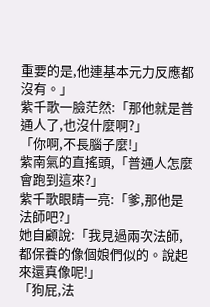重要的是,他連基本元力反應都沒有。」
紫千歌一臉茫然:「那他就是普通人了,也沒什麼啊?」
「你啊,不長腦子麼!」
紫南氣的直搖頭,「普通人怎麼會跑到這來?」
紫千歌眼睛一亮:「爹,那他是法師吧?」
她自顧說:「我見過兩次法師,都保養的像個娘們似的。說起來還真像呢!」
「狗屁,法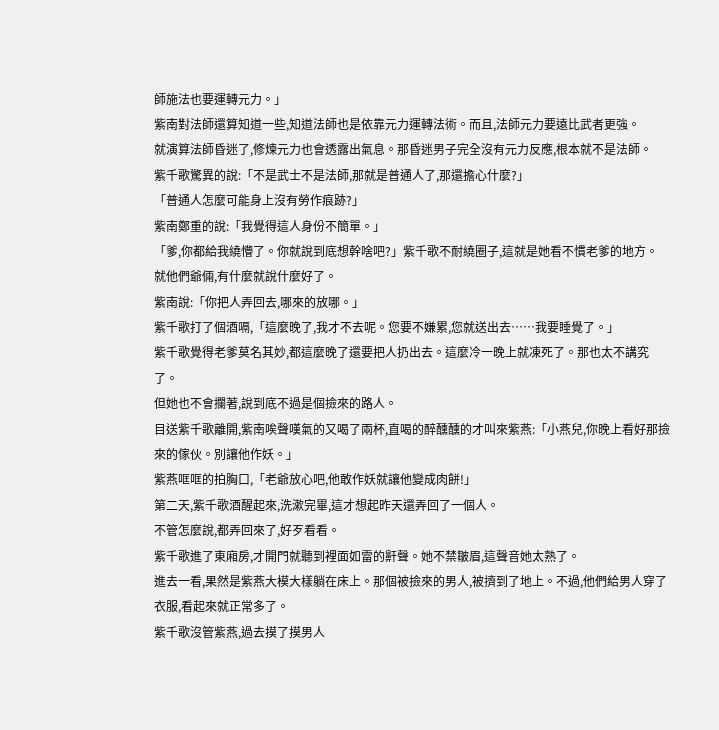師施法也要運轉元力。」
紫南對法師還算知道一些,知道法師也是依靠元力運轉法術。而且,法師元力要遠比武者更強。
就演算法師昏迷了,修煉元力也會透露出氣息。那昏迷男子完全沒有元力反應,根本就不是法師。
紫千歌驚異的說:「不是武士不是法師,那就是普通人了,那還擔心什麼?」
「普通人怎麼可能身上沒有勞作痕跡?」
紫南鄭重的說:「我覺得這人身份不簡單。」
「爹,你都給我繞懵了。你就說到底想幹啥吧?」紫千歌不耐繞圈子,這就是她看不慣老爹的地方。
就他們爺倆,有什麼就說什麼好了。
紫南說:「你把人弄回去,哪來的放哪。」
紫千歌打了個酒嗝,「這麼晚了,我才不去呢。您要不嫌累,您就送出去……我要睡覺了。」
紫千歌覺得老爹莫名其妙,都這麼晚了還要把人扔出去。這麼冷一晚上就凍死了。那也太不講究了。
但她也不會攔著,說到底不過是個撿來的路人。
目送紫千歌離開,紫南唉聲嘆氣的又喝了兩杯,直喝的醉醺醺的才叫來紫燕:「小燕兒,你晚上看好那撿來的傢伙。別讓他作妖。」
紫燕哐哐的拍胸口,「老爺放心吧,他敢作妖就讓他變成肉餅!」
第二天,紫千歌酒醒起來,洗漱完畢,這才想起昨天還弄回了一個人。
不管怎麼說,都弄回來了,好歹看看。
紫千歌進了東廂房,才開門就聽到裡面如雷的鼾聲。她不禁皺眉,這聲音她太熟了。
進去一看,果然是紫燕大模大樣躺在床上。那個被撿來的男人,被擠到了地上。不過,他們給男人穿了衣服,看起來就正常多了。
紫千歌沒管紫燕,過去摸了摸男人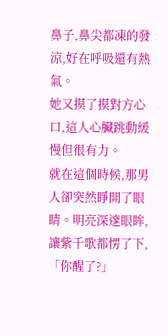鼻子,鼻尖都凍的發涼,好在呼吸還有熱氣。
她又摸了摸對方心口,這人心臟跳動緩慢但很有力。
就在這個時候,那男人卻突然睜開了眼睛。明亮深邃眼眸,讓紫千歌都愣了下,「你醒了?」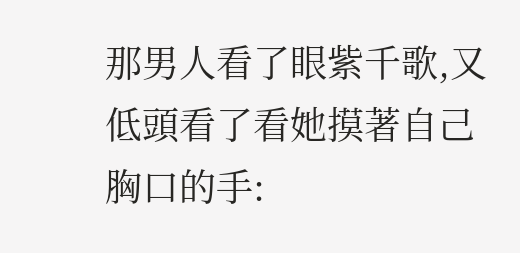那男人看了眼紫千歌,又低頭看了看她摸著自己胸口的手: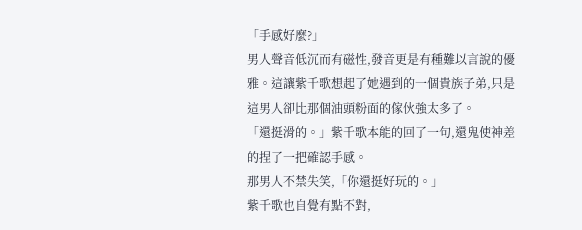「手感好麼?」
男人聲音低沉而有磁性,發音更是有種難以言說的優雅。這讓紫千歌想起了她遇到的一個貴族子弟,只是這男人卻比那個油頭粉面的傢伙強太多了。
「還挺滑的。」紫千歌本能的回了一句,還鬼使神差的捏了一把確認手感。
那男人不禁失笑,「你還挺好玩的。」
紫千歌也自覺有點不對,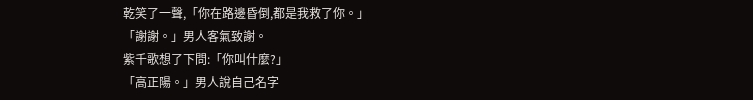乾笑了一聲,「你在路邊昏倒,都是我救了你。」
「謝謝。」男人客氣致謝。
紫千歌想了下問:「你叫什麼?」
「高正陽。」男人說自己名字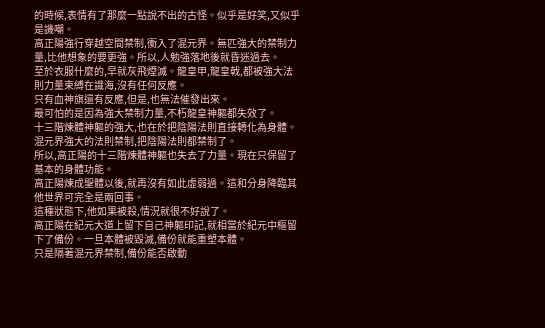的時候,表情有了那麼一點說不出的古怪。似乎是好笑,又似乎是譏嘲。
高正陽強行穿越空間禁制,衝入了混元界。無匹強大的禁制力量,比他想象的要更強。所以,人勉強落地後就昏迷過去。
至於衣服什麼的,早就灰飛煙滅。龍皇甲,龍皇戟,都被強大法則力量束縛在識海,沒有任何反應。
只有血神旗還有反應,但是,也無法催發出來。
最可怕的是因為強大禁制力量,不朽龍皇神軀都失效了。
十三階煉體神軀的強大,也在於把陰陽法則直接轉化為身體。混元界強大的法則禁制,把陰陽法則都禁制了。
所以,高正陽的十三階煉體神軀也失去了力量。現在只保留了基本的身體功能。
高正陽煉成聖體以後,就再沒有如此虛弱過。這和分身降臨其他世界可完全是兩回事。
這種狀態下,他如果被殺,情況就很不好說了。
高正陽在紀元大道上留下自己神軀印記,就相當於紀元中樞留下了備份。一旦本體被毀滅,備份就能重塑本體。
只是隔著混元界禁制,備份能否啟動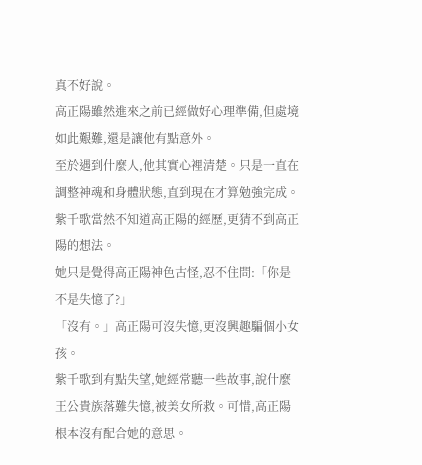真不好說。
高正陽雖然進來之前已經做好心理準備,但處境如此艱難,還是讓他有點意外。
至於遇到什麼人,他其實心裡清楚。只是一直在調整神魂和身體狀態,直到現在才算勉強完成。
紫千歌當然不知道高正陽的經歷,更猜不到高正陽的想法。
她只是覺得高正陽神色古怪,忍不住問:「你是不是失憶了?」
「沒有。」高正陽可沒失憶,更沒興趣騙個小女孩。
紫千歌到有點失望,她經常聽一些故事,說什麼王公貴族落難失憶,被美女所救。可惜,高正陽根本沒有配合她的意思。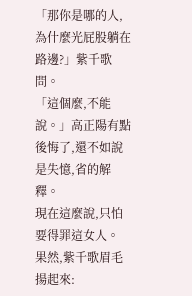「那你是哪的人,為什麼光屁股躺在路邊?」紫千歌問。
「這個麼,不能說。」高正陽有點後悔了,還不如說是失憶,省的解釋。
現在這麼說,只怕要得罪這女人。
果然,紫千歌眉毛揚起來: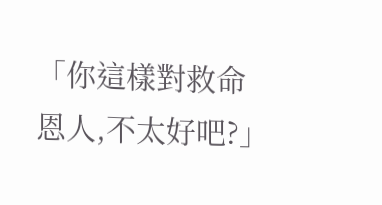「你這樣對救命恩人,不太好吧?」